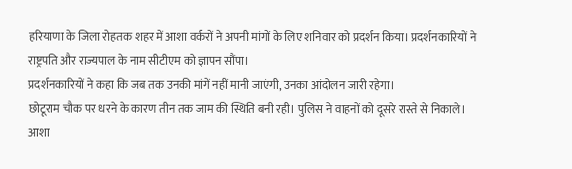हरियाणा के जिला रोहतक शहर में आशा वर्करों ने अपनी मांगों के लिए शनिवार को प्रदर्शन किया। प्रदर्शनकारियों ने राष्ट्रपति और राज्यपाल के नाम सीटीएम को ज्ञापन सौंपा।
प्रदर्शनकारियों ने कहा कि जब तक उनकी मांगें नहीं मानी जाएंगी, उनका आंदोलन जारी रहेगा।
छोटूराम चौक पर धरने के कारण तीन तक जाम की स्थिति बनी रही। पुलिस ने वाहनों को दूसरे रास्ते से निकाले।
आशा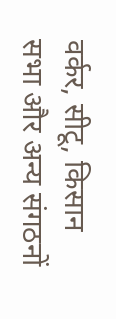वर्कर, सीटू, किसान सभा और अन्य संगठनों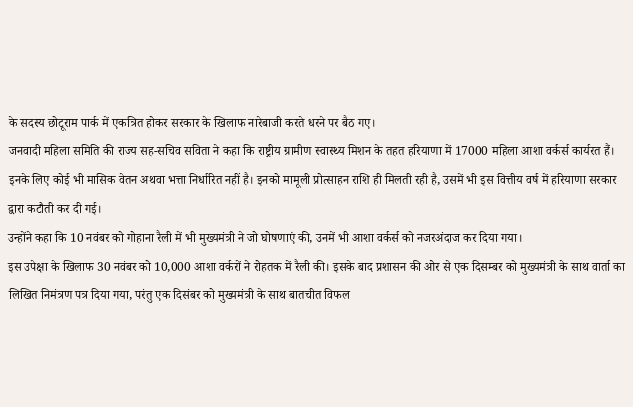के सदस्य छोटूराम पार्क में एकत्रित होकर सरकार के खिलाफ नारेबाजी करते धरने पर बैठ गए।
जनवादी महिला समिति की राज्य सह-सचिव सविता ने कहा कि राष्ट्रीय ग्रामीण स्वास्थ्य मिशन के तहत हरियाणा में 17000 महिला आशा वर्कर्स कार्यरत हैं।
इनके लिए कोई भी मासिक वेतन अथवा भत्ता निर्धारित नहीं है। इनको मामूली प्रोत्साहन राशि ही मिलती रही है, उसमें भी इस वित्तीय वर्ष में हरियाणा सरकार द्वारा कटौती कर दी गई।
उन्होंने कहा कि 10 नवंबर को गोहाना रैली में भी मुख्यमंत्री ने जो घोषणाएं की, उनमें भी आशा वर्कर्स को नजरअंदाज कर दिया गया।
इस उपेक्षा के खिलाफ 30 नवंबर को 10,000 आशा वर्करों ने रोहतक में रैली की। इसके बाद प्रशासन की ओर से एक दिसम्बर को मुख्यमंत्री के साथ वार्ता का लिखित निमंत्रण पत्र दिया गया, परंतु एक दिसंबर को मुख्यमंत्री के साथ बातचीत विफल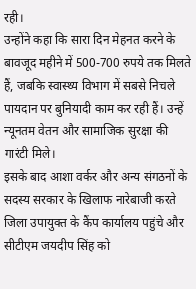रही।
उन्होंने कहा कि सारा दिन मेहनत करने के बावजूद महीने में 500-700 रुपये तक मिलते हैं, जबकि स्वास्थ्य विभाग में सबसे निचले पायदान पर बुनियादी काम कर रही हैं। उन्हें न्यूनतम वेतन और सामाजिक सुरक्षा की गारंटी मिले।
इसके बाद आशा वर्कर और अन्य संगठनों के सदस्य सरकार के खिलाफ नारेबाजी करते जिला उपायुक्त के कैंप कार्यालय पहुंचे और सीटीएम जयदीप सिंह को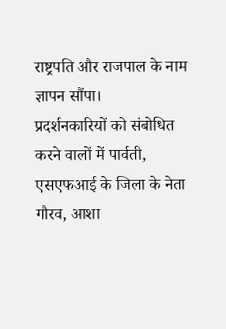राष्ट्रपति और राजपाल के नाम ज्ञापन सौंपा।
प्रदर्शनकारियों को संबोधित करने वालों में पार्वती, एसएफआई के जिला के नेता गौरव, आशा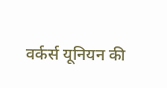वर्कर्स यूनियन की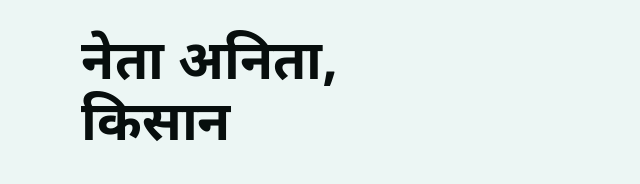नेता अनिता, किसान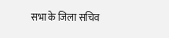सभा के जिला सचिव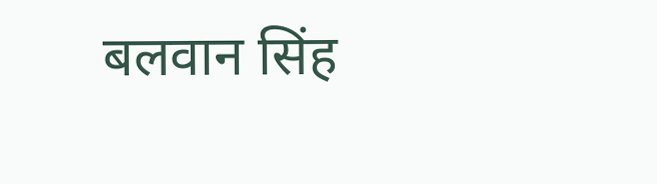बलवान सिंह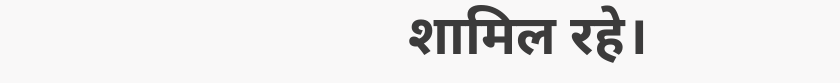शामिल रहे।